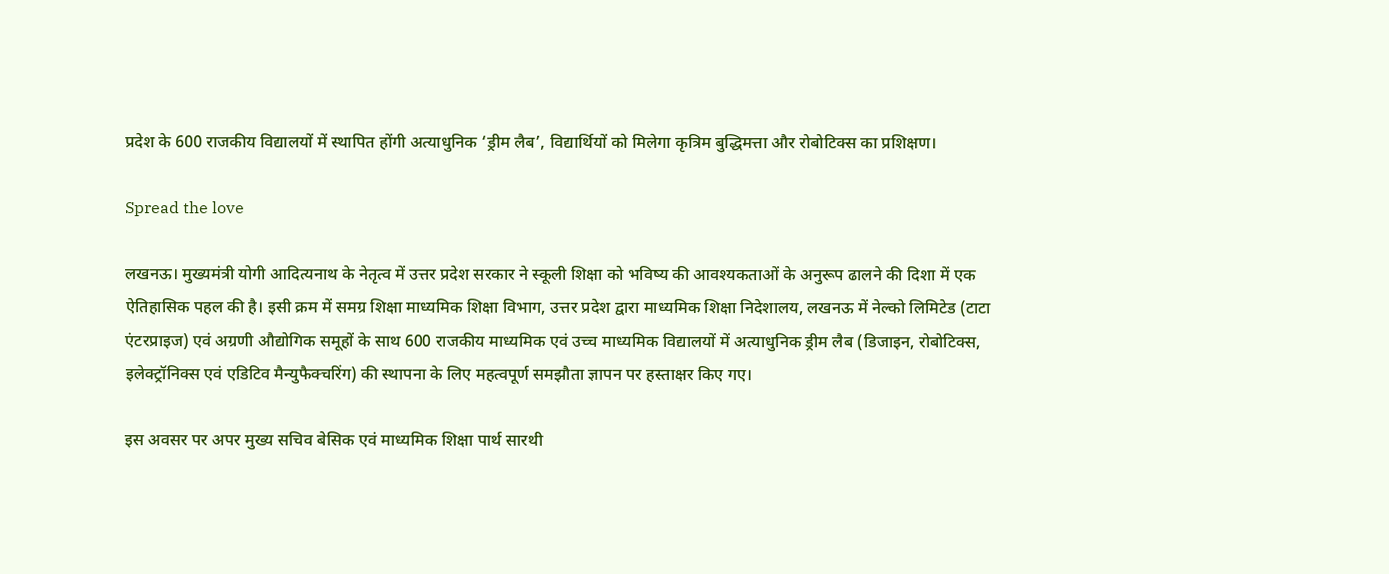प्रदेश के 600 राजकीय विद्यालयों में स्थापित होंगी अत्याधुनिक ‘ड्रीम लैब’, विद्यार्थियों को मिलेगा कृत्रिम बुद्धिमत्ता और रोबोटिक्स का प्रशिक्षण।

Spread the love

लखनऊ। मुख्यमंत्री योगी आदित्यनाथ के नेतृत्व में उत्तर प्रदेश सरकार ने स्कूली शिक्षा को भविष्य की आवश्यकताओं के अनुरूप ढालने की दिशा में एक ऐतिहासिक पहल की है। इसी क्रम में समग्र शिक्षा माध्यमिक शिक्षा विभाग, उत्तर प्रदेश द्वारा माध्यमिक शिक्षा निदेशालय, लखनऊ में नेल्को लिमिटेड (टाटा एंटरप्राइज) एवं अग्रणी औद्योगिक समूहों के साथ 600 राजकीय माध्यमिक एवं उच्च माध्यमिक विद्यालयों में अत्याधुनिक ड्रीम लैब (डिजाइन, रोबोटिक्स, इलेक्ट्रॉनिक्स एवं एडिटिव मैन्युफैक्चरिंग) की स्थापना के लिए महत्वपूर्ण समझौता ज्ञापन पर हस्ताक्षर किए गए।

इस अवसर पर अपर मुख्य सचिव बेसिक एवं माध्यमिक शिक्षा पार्थ सारथी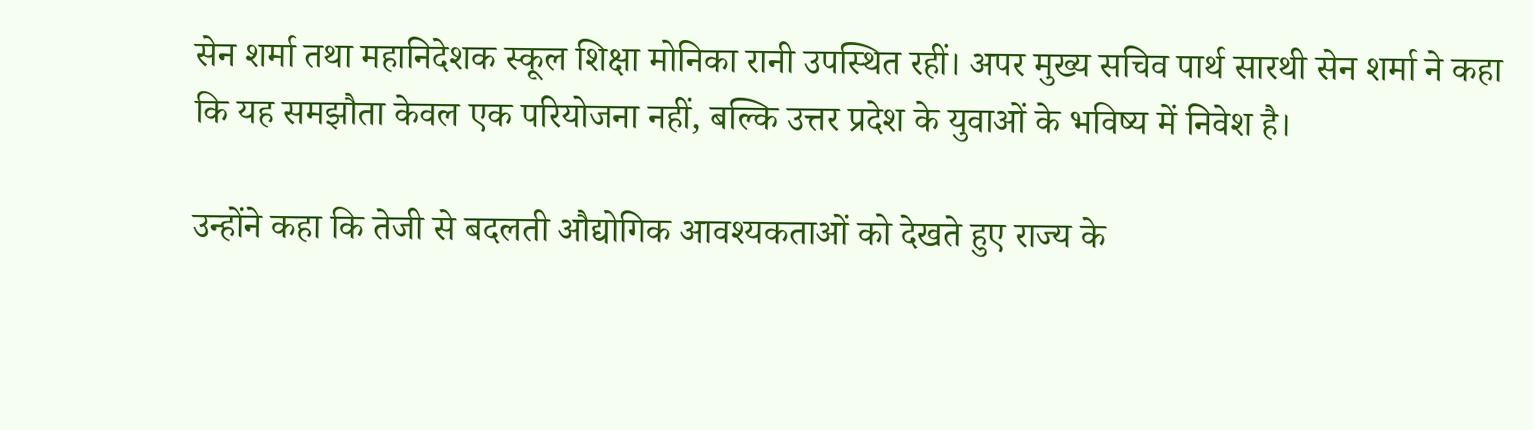सेन शर्मा तथा महानिदेशक स्कूल शिक्षा मोनिका रानी उपस्थित रहीं। अपर मुख्य सचिव पार्थ सारथी सेन शर्मा ने कहा कि यह समझौता केवल एक परियोजना नहीं, बल्कि उत्तर प्रदेश के युवाओं के भविष्य में निवेश है।

उन्होंने कहा कि तेजी से बदलती औद्योगिक आवश्यकताओं को देखते हुए राज्य के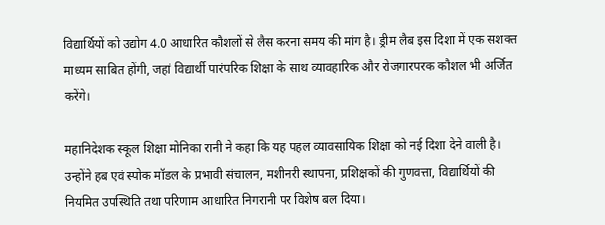विद्यार्थियों को उद्योग 4.0 आधारित कौशलों से लैस करना समय की मांग है। ड्रीम लैब इस दिशा में एक सशक्त माध्यम साबित होंगी, जहां विद्यार्थी पारंपरिक शिक्षा के साथ व्यावहारिक और रोजगारपरक कौशल भी अर्जित करेंगे।

महानिदेशक स्कूल शिक्षा मोनिका रानी ने कहा कि यह पहल व्यावसायिक शिक्षा को नई दिशा देने वाली है। उन्होंने हब एवं स्पोक मॉडल के प्रभावी संचालन, मशीनरी स्थापना, प्रशिक्षकों की गुणवत्ता, विद्यार्थियों की नियमित उपस्थिति तथा परिणाम आधारित निगरानी पर विशेष बल दिया।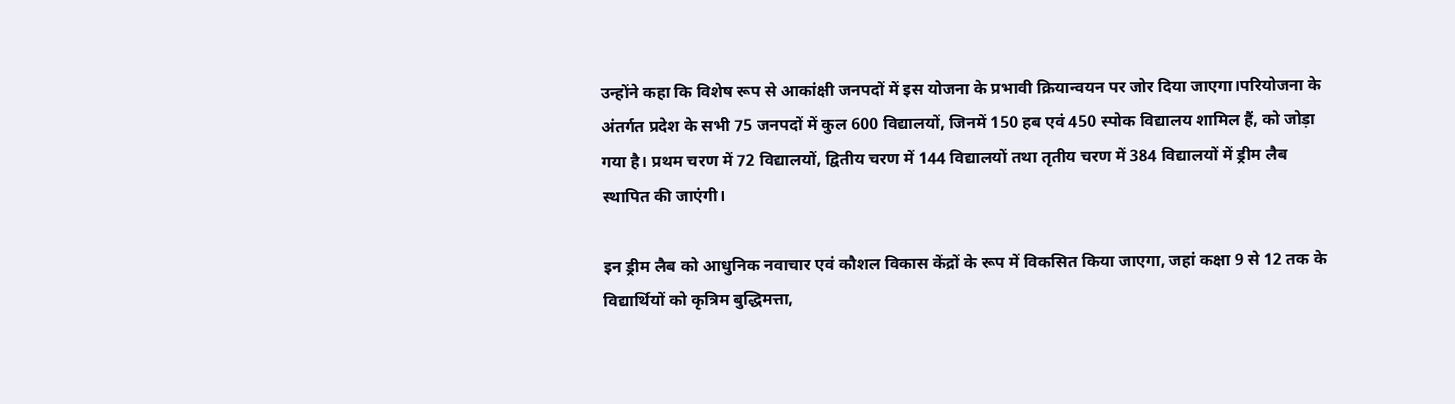उन्होंने कहा कि विशेष रूप से आकांक्षी जनपदों में इस योजना के प्रभावी क्रियान्वयन पर जोर दिया जाएगा।परियोजना के अंतर्गत प्रदेश के सभी 75 जनपदों में कुल 600 विद्यालयों, जिनमें 150 हब एवं 450 स्पोक विद्यालय शामिल हैं, को जोड़ा गया है। प्रथम चरण में 72 विद्यालयों, द्वितीय चरण में 144 विद्यालयों तथा तृतीय चरण में 384 विद्यालयों में ड्रीम लैब स्थापित की जाएंगी।

इन ड्रीम लैब को आधुनिक नवाचार एवं कौशल विकास केंद्रों के रूप में विकसित किया जाएगा, जहां कक्षा 9 से 12 तक के विद्यार्थियों को कृत्रिम बुद्धिमत्ता,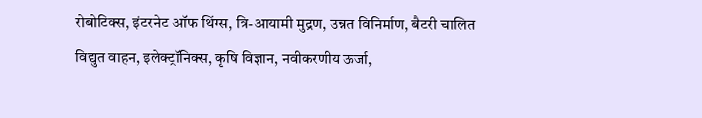रोबोटिक्स, इंटरनेट ऑफ थिंग्स, त्रि-आयामी मुद्रण, उन्नत विनिर्माण, बैटरी चालित विद्युत वाहन, इलेक्ट्रॉनिक्स, कृषि विज्ञान, नवीकरणीय ऊर्जा,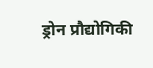ड्रोन प्रौद्योगिकी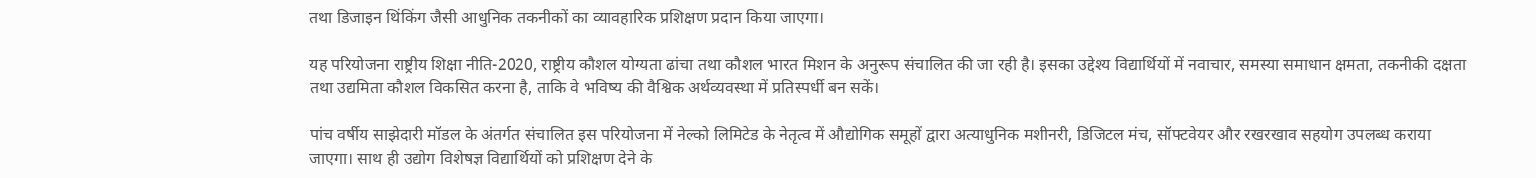तथा डिजाइन थिंकिंग जैसी आधुनिक तकनीकों का व्यावहारिक प्रशिक्षण प्रदान किया जाएगा।

यह परियोजना राष्ट्रीय शिक्षा नीति-2020, राष्ट्रीय कौशल योग्यता ढांचा तथा कौशल भारत मिशन के अनुरूप संचालित की जा रही है। इसका उद्देश्य विद्यार्थियों में नवाचार, समस्या समाधान क्षमता, तकनीकी दक्षता तथा उद्यमिता कौशल विकसित करना है, ताकि वे भविष्य की वैश्विक अर्थव्यवस्था में प्रतिस्पर्धी बन सकें।

पांच वर्षीय साझेदारी मॉडल के अंतर्गत संचालित इस परियोजना में नेल्को लिमिटेड के नेतृत्व में औद्योगिक समूहों द्वारा अत्याधुनिक मशीनरी, डिजिटल मंच, सॉफ्टवेयर और रखरखाव सहयोग उपलब्ध कराया जाएगा। साथ ही उद्योग विशेषज्ञ विद्यार्थियों को प्रशिक्षण देने के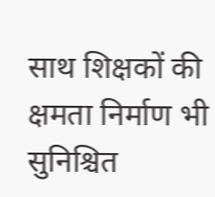साथ शिक्षकों की क्षमता निर्माण भी सुनिश्चित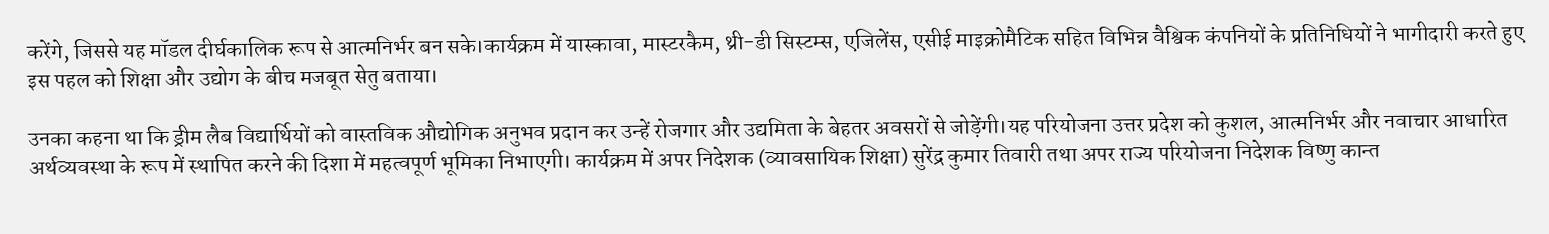करेंगे, जिससे यह मॉडल दीर्घकालिक रूप से आत्मनिर्भर बन सके।कार्यक्रम में यास्कावा, मास्टरकैम, थ्री-डी सिस्टम्स, एजिलेंस, एसीई माइक्रोमैटिक सहित विभिन्न वैश्विक कंपनियों के प्रतिनिधियों ने भागीदारी करते हुए इस पहल को शिक्षा और उद्योग के बीच मजबूत सेतु बताया।

उनका कहना था कि ड्रीम लैब विद्यार्थियों को वास्तविक औद्योगिक अनुभव प्रदान कर उन्हें रोजगार और उद्यमिता के बेहतर अवसरों से जोड़ेंगी।यह परियोजना उत्तर प्रदेश को कुशल, आत्मनिर्भर और नवाचार आधारित अर्थव्यवस्था के रूप में स्थापित करने की दिशा में महत्वपूर्ण भूमिका निभाएगी। कार्यक्रम में अपर निदेशक (व्यावसायिक शिक्षा) सुरेंद्र कुमार तिवारी तथा अपर राज्य परियोजना निदेशक विष्णु कान्त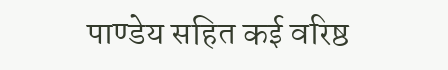पाण्डेय सहित कई वरिष्ठ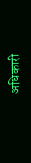अधिकारी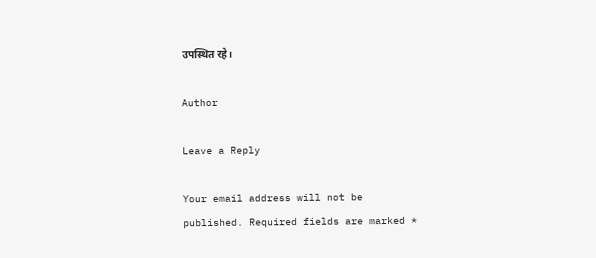उपस्थित रहे।

Author

Leave a Reply

Your email address will not be published. Required fields are marked *